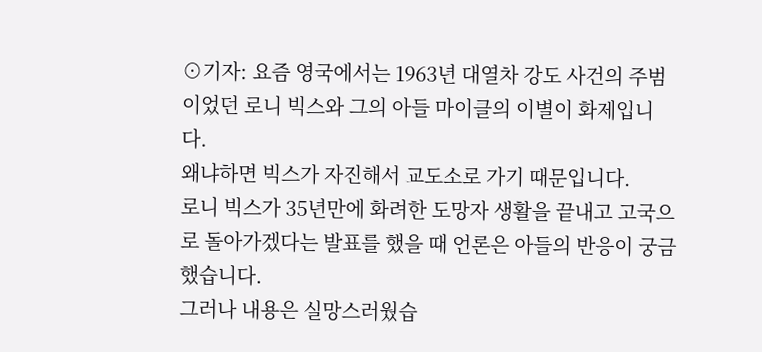⊙기자: 요즘 영국에서는 1963년 대열차 강도 사건의 주범이었던 로니 빅스와 그의 아들 마이클의 이별이 화제입니다.
왜냐하면 빅스가 자진해서 교도소로 가기 때문입니다.
로니 빅스가 35년만에 화려한 도망자 생활을 끝내고 고국으로 돌아가겠다는 발표를 했을 때 언론은 아들의 반응이 궁금했습니다.
그러나 내용은 실망스러웠습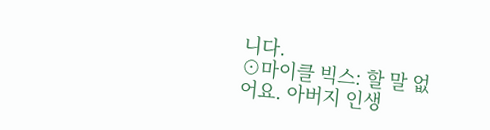니다.
⊙마이클 빅스: 할 말 없어요. 아버지 인생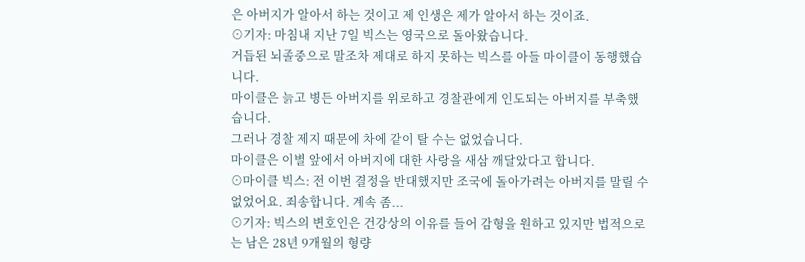은 아버지가 알아서 하는 것이고 제 인생은 제가 알아서 하는 것이죠.
⊙기자: 마침내 지난 7일 빅스는 영국으로 돌아왔습니다.
거듭된 뇌졸중으로 말조차 제대로 하지 못하는 빅스를 아들 마이클이 동행했습니다.
마이클은 늙고 병든 아버지를 위로하고 경찰관에게 인도되는 아버지를 부축했습니다.
그러나 경찰 제지 때문에 차에 같이 탈 수는 없었습니다.
마이클은 이별 앞에서 아버지에 대한 사랑을 새삼 깨달았다고 합니다.
⊙마이클 빅스: 전 이번 결정을 반대했지만 조국에 돌아가려는 아버지를 말릴 수 없었어요. 죄송합니다. 계속 좀...
⊙기자: 빅스의 변호인은 건강상의 이유를 들어 감형을 원하고 있지만 법적으로는 남은 28년 9개월의 형량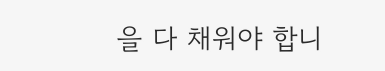을 다 채워야 합니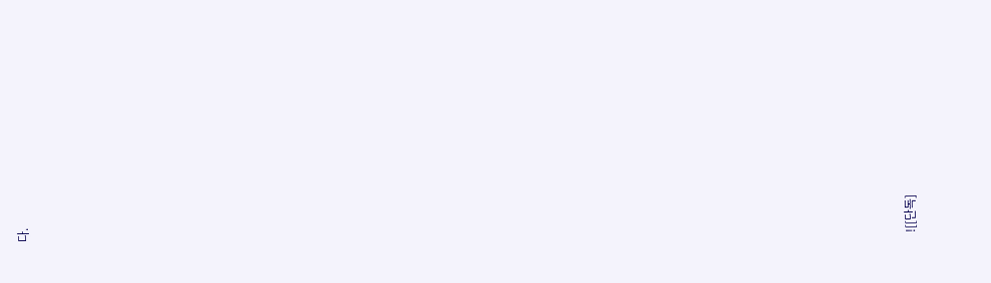다.


















































![[단독]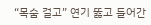“목숨 걸고” 연기 뚫고 들어간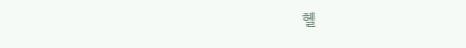헬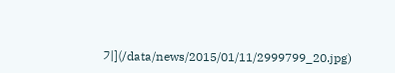기](/data/news/2015/01/11/2999799_20.jpg)